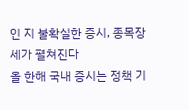인 지 불확실한 증시, 종목장세가 펼쳐진다
올 한해 국내 증시는 정책 기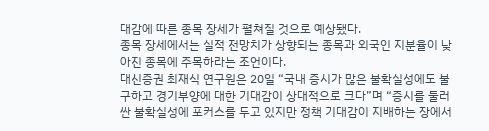대감에 따른 종목 장세가 펼쳐질 것으로 예상됐다.
종목 장세에서는 실적 전망치가 상향되는 종목과 외국인 지분율이 낮아진 종목에 주목하라는 조언이다.
대신증권 최재식 연구원은 20일 “국내 증시가 많은 불확실성에도 불구하고 경기부양에 대한 기대감이 상대적으로 크다”며 “증시를 둘러싼 불확실성에 포커스를 두고 있지만 정책 기대감이 지배하는 장에서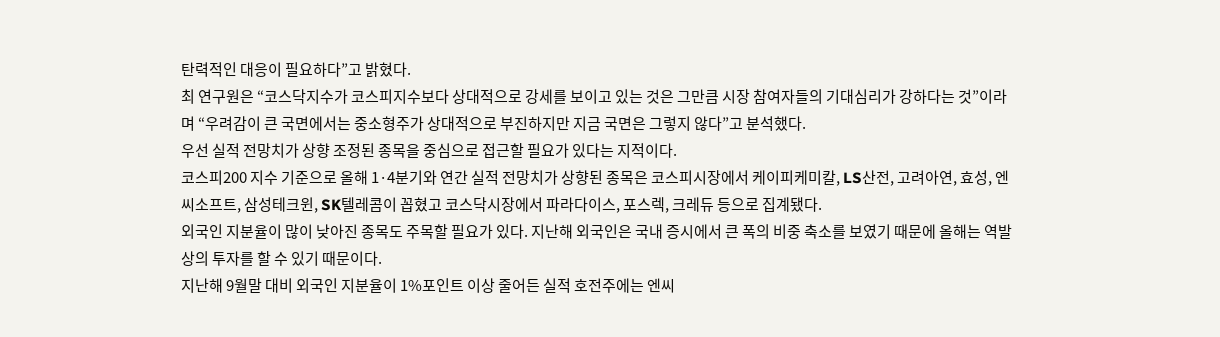탄력적인 대응이 필요하다”고 밝혔다.
최 연구원은 “코스닥지수가 코스피지수보다 상대적으로 강세를 보이고 있는 것은 그만큼 시장 참여자들의 기대심리가 강하다는 것”이라며 “우려감이 큰 국면에서는 중소형주가 상대적으로 부진하지만 지금 국면은 그렇지 않다”고 분석했다.
우선 실적 전망치가 상향 조정된 종목을 중심으로 접근할 필요가 있다는 지적이다.
코스피200 지수 기준으로 올해 1·4분기와 연간 실적 전망치가 상향된 종목은 코스피시장에서 케이피케미칼, LS산전, 고려아연, 효성, 엔씨소프트, 삼성테크윈, SK텔레콤이 꼽혔고 코스닥시장에서 파라다이스, 포스렉, 크레듀 등으로 집계됐다.
외국인 지분율이 많이 낮아진 종목도 주목할 필요가 있다. 지난해 외국인은 국내 증시에서 큰 폭의 비중 축소를 보였기 때문에 올해는 역발상의 투자를 할 수 있기 때문이다.
지난해 9월말 대비 외국인 지분율이 1%포인트 이상 줄어든 실적 호전주에는 엔씨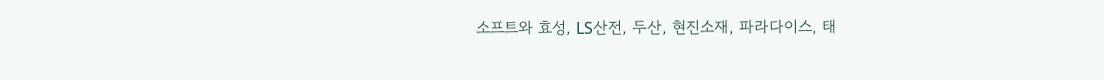소프트와 효성, LS산전, 두산, 현진소재, 파라다이스, 태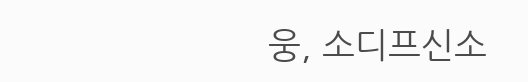웅, 소디프신소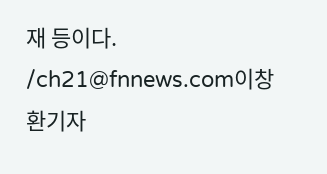재 등이다.
/ch21@fnnews.com이창환기자